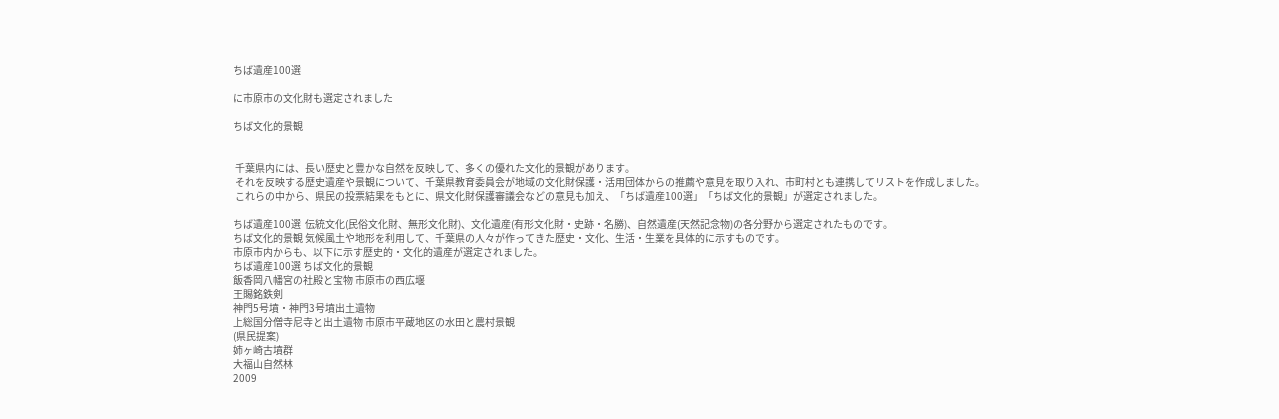ちば遺産100選

に市原市の文化財も選定されました

ちば文化的景観


 千葉県内には、長い歴史と豊かな自然を反映して、多くの優れた文化的景観があります。
 それを反映する歴史遺産や景観について、千葉県教育委員会が地域の文化財保護・活用団体からの推薦や意見を取り入れ、市町村とも連携してリストを作成しました。
 これらの中から、県民の投票結果をもとに、県文化財保護審議会などの意見も加え、「ちば遺産100選」「ちば文化的景観」が選定されました。

ちば遺産100選  伝統文化(民俗文化財、無形文化財)、文化遺産(有形文化財・史跡・名勝)、自然遺産(天然記念物)の各分野から選定されたものです。
ちば文化的景観 気候風土や地形を利用して、千葉県の人々が作ってきた歴史・文化、生活・生業を具体的に示すものです。
市原市内からも、以下に示す歴史的・文化的遺産が選定されました。
ちば遺産100選 ちば文化的景観
飯香岡八幡宮の社殿と宝物 市原市の西広堰
王賜銘鉄剣
神門5号墳・神門3号墳出土遺物
上総国分僧寺尼寺と出土遺物 市原市平蔵地区の水田と農村景観
(県民提案)
姉ヶ崎古墳群
大福山自然林
2009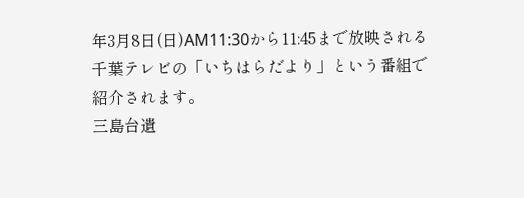年3月8日(日)AM11:30から11:45まで放映される千葉テレビの「いちはらだより」という番組で紹介されます。
三島台遺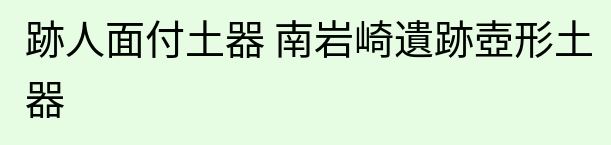跡人面付土器 南岩崎遺跡壺形土器